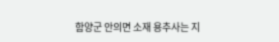함양군 안의면 소재 용추사는 지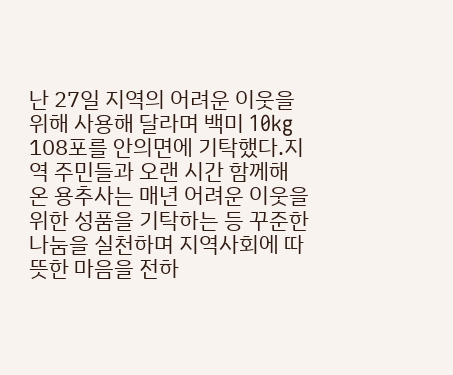난 27일 지역의 어려운 이웃을 위해 사용해 달라며 백미 10kg 108포를 안의면에 기탁했다.지역 주민들과 오랜 시간 함께해 온 용추사는 매년 어려운 이웃을 위한 성품을 기탁하는 등 꾸준한 나눔을 실천하며 지역사회에 따뜻한 마음을 전하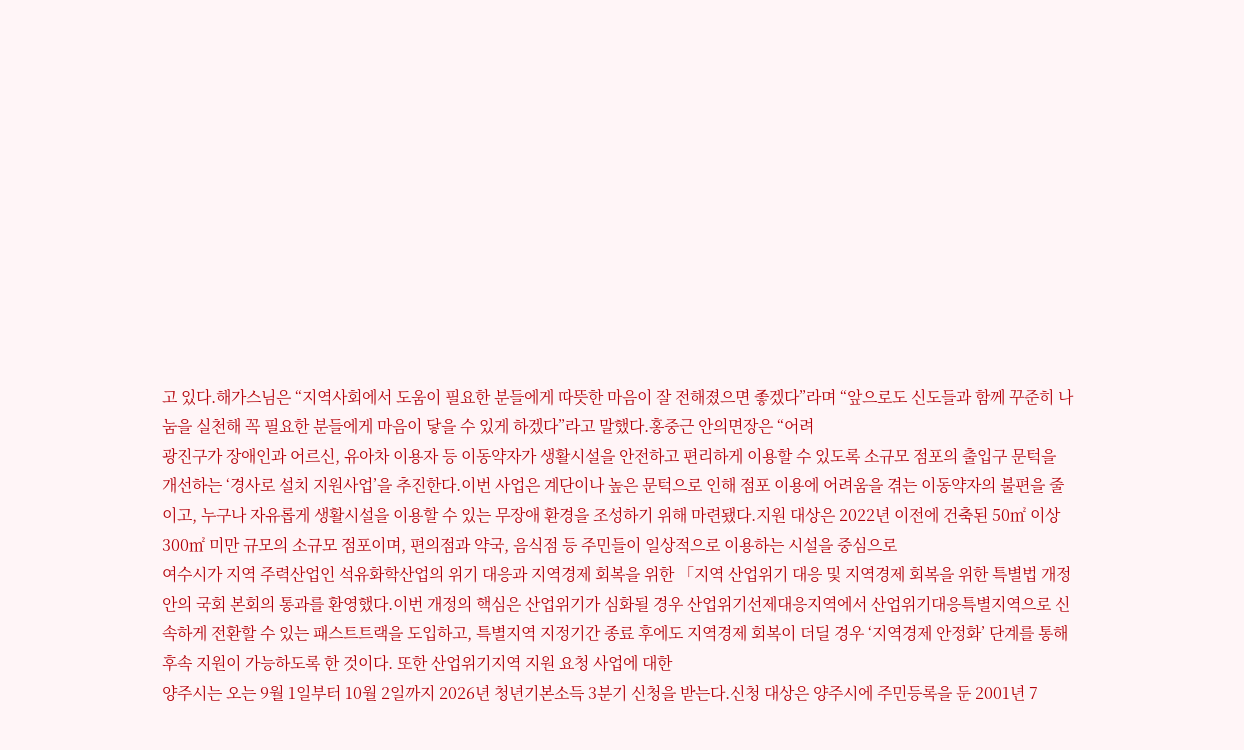고 있다.해가스님은 “지역사회에서 도움이 필요한 분들에게 따뜻한 마음이 잘 전해졌으면 좋겠다”라며 “앞으로도 신도들과 함께 꾸준히 나눔을 실천해 꼭 필요한 분들에게 마음이 닿을 수 있게 하겠다”라고 말했다.홍중근 안의면장은 “어려
광진구가 장애인과 어르신, 유아차 이용자 등 이동약자가 생활시설을 안전하고 편리하게 이용할 수 있도록 소규모 점포의 출입구 문턱을 개선하는 ‘경사로 설치 지원사업’을 추진한다.이번 사업은 계단이나 높은 문턱으로 인해 점포 이용에 어려움을 겪는 이동약자의 불편을 줄이고, 누구나 자유롭게 생활시설을 이용할 수 있는 무장애 환경을 조성하기 위해 마련됐다.지원 대상은 2022년 이전에 건축된 50㎡ 이상 300㎡ 미만 규모의 소규모 점포이며, 편의점과 약국, 음식점 등 주민들이 일상적으로 이용하는 시설을 중심으로
여수시가 지역 주력산업인 석유화학산업의 위기 대응과 지역경제 회복을 위한 「지역 산업위기 대응 및 지역경제 회복을 위한 특별법 개정안의 국회 본회의 통과를 환영했다.이번 개정의 핵심은 산업위기가 심화될 경우 산업위기선제대응지역에서 산업위기대응특별지역으로 신속하게 전환할 수 있는 패스트트랙을 도입하고, 특별지역 지정기간 종료 후에도 지역경제 회복이 더딜 경우 ‘지역경제 안정화’ 단계를 통해 후속 지원이 가능하도록 한 것이다. 또한 산업위기지역 지원 요청 사업에 대한
양주시는 오는 9월 1일부터 10월 2일까지 2026년 청년기본소득 3분기 신청을 받는다.신청 대상은 양주시에 주민등록을 둔 2001년 7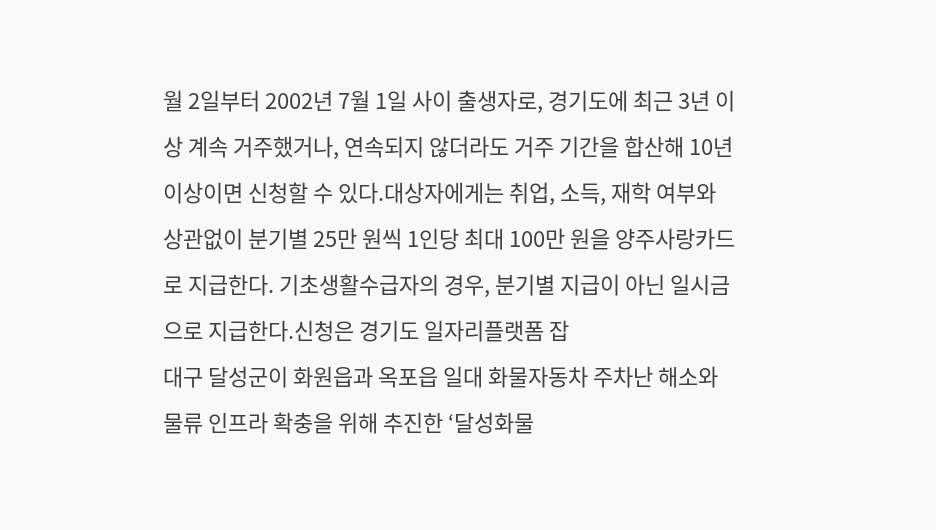월 2일부터 2002년 7월 1일 사이 출생자로, 경기도에 최근 3년 이상 계속 거주했거나, 연속되지 않더라도 거주 기간을 합산해 10년 이상이면 신청할 수 있다.대상자에게는 취업, 소득, 재학 여부와 상관없이 분기별 25만 원씩 1인당 최대 100만 원을 양주사랑카드로 지급한다. 기초생활수급자의 경우, 분기별 지급이 아닌 일시금으로 지급한다.신청은 경기도 일자리플랫폼 잡
대구 달성군이 화원읍과 옥포읍 일대 화물자동차 주차난 해소와 물류 인프라 확충을 위해 추진한 ‘달성화물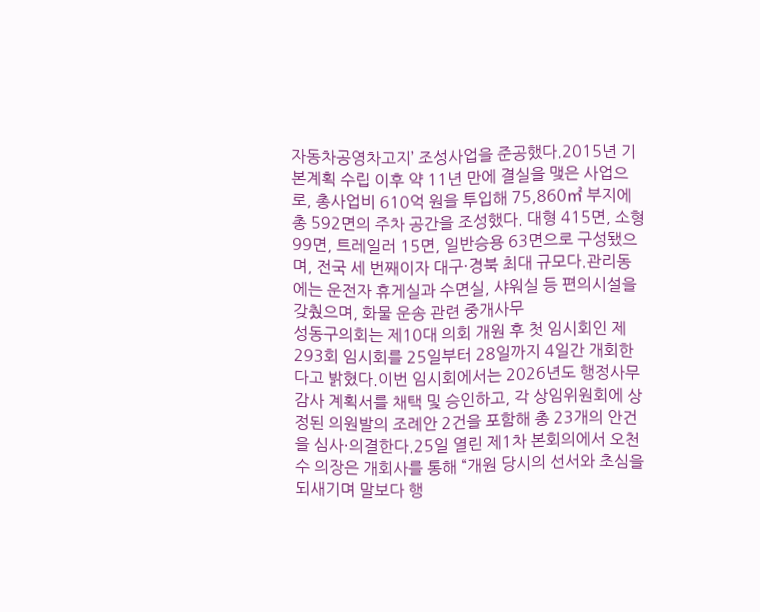자동차공영차고지’ 조성사업을 준공했다.2015년 기본계획 수립 이후 약 11년 만에 결실을 맺은 사업으로, 총사업비 610억 원을 투입해 75,860㎡ 부지에 총 592면의 주차 공간을 조성했다. 대형 415면, 소형 99면, 트레일러 15면, 일반승용 63면으로 구성됐으며, 전국 세 번째이자 대구·경북 최대 규모다.관리동에는 운전자 휴게실과 수면실, 샤워실 등 편의시설을 갖췄으며, 화물 운송 관련 중개사무
성동구의회는 제10대 의회 개원 후 첫 임시회인 제293회 임시회를 25일부터 28일까지 4일간 개회한다고 밝혔다.이번 임시회에서는 2026년도 행정사무감사 계획서를 채택 및 승인하고, 각 상임위원회에 상정된 의원발의 조례안 2건을 포함해 총 23개의 안건을 심사·의결한다.25일 열린 제1차 본회의에서 오천수 의장은 개회사를 통해 “개원 당시의 선서와 초심을 되새기며 말보다 행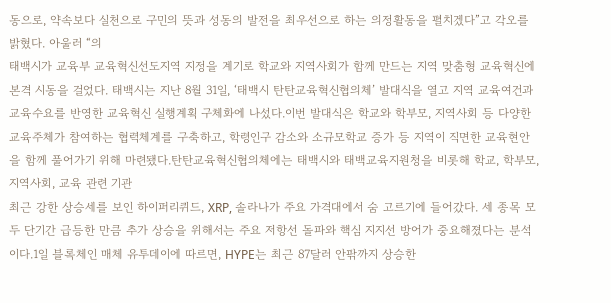동으로, 약속보다 실천으로 구민의 뜻과 성동의 발전을 최우선으로 하는 의정활동을 펼치겠다”고 각오를 밝혔다. 아울러 “의
태백시가 교육부 교육혁신선도지역 지정을 계기로 학교와 지역사회가 함께 만드는 지역 맞춤형 교육혁신에 본격 시동을 걸었다. 태백시는 지난 8월 31일, ‘태백시 탄탄교육혁신협의체’ 발대식을 열고 지역 교육여건과 교육수요를 반영한 교육혁신 실행계획 구체화에 나섰다.이번 발대식은 학교와 학부모, 지역사회 등 다양한 교육주체가 참여하는 협력체계를 구축하고, 학령인구 감소와 소규모학교 증가 등 지역이 직면한 교육현안을 함께 풀어가기 위해 마련됐다.탄탄교육혁신협의체에는 태백시와 태백교육지원청을 비롯해 학교, 학부모, 지역사회, 교육 관련 기관
최근 강한 상승세를 보인 하이퍼리퀴드, XRP, 솔라나가 주요 가격대에서 숨 고르기에 들어갔다. 세 종목 모두 단기간 급등한 만큼 추가 상승을 위해서는 주요 저항선 돌파와 핵심 지지선 방어가 중요해졌다는 분석이다.1일 블록체인 매체 유투데이에 따르면, HYPE는 최근 87달러 안팎까지 상승한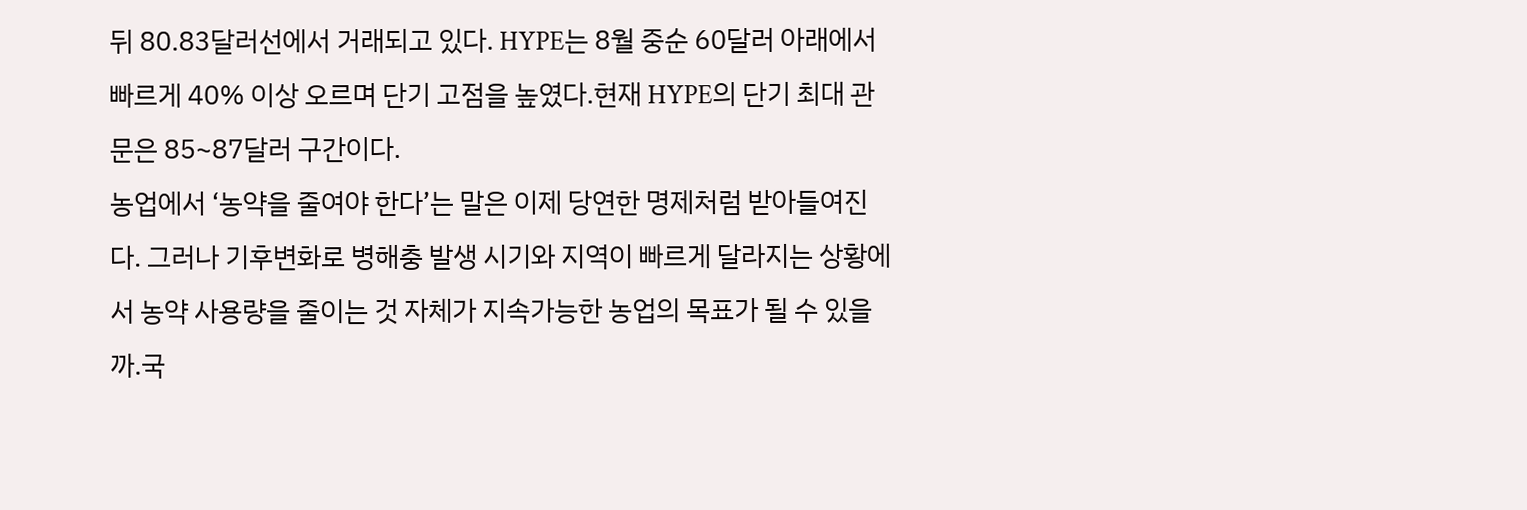뒤 80.83달러선에서 거래되고 있다. HYPE는 8월 중순 60달러 아래에서 빠르게 40% 이상 오르며 단기 고점을 높였다.현재 HYPE의 단기 최대 관문은 85~87달러 구간이다.
농업에서 ‘농약을 줄여야 한다’는 말은 이제 당연한 명제처럼 받아들여진다. 그러나 기후변화로 병해충 발생 시기와 지역이 빠르게 달라지는 상황에서 농약 사용량을 줄이는 것 자체가 지속가능한 농업의 목표가 될 수 있을까.국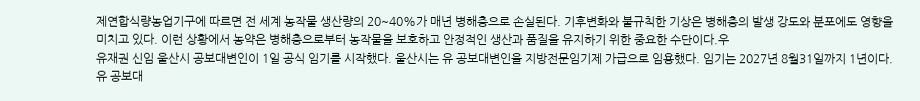제연합식량농업기구에 따르면 전 세계 농작물 생산량의 20~40%가 매년 병해충으로 손실된다. 기후변화와 불규칙한 기상은 병해충의 발생 강도와 분포에도 영향을 미치고 있다. 이런 상황에서 농약은 병해충으로부터 농작물을 보호하고 안정적인 생산과 품질을 유지하기 위한 중요한 수단이다.우
유재권 신임 울산시 공보대변인이 1일 공식 임기를 시작했다. 울산시는 유 공보대변인을 지방전문임기제 가급으로 임용했다. 임기는 2027년 8월31일까지 1년이다. 유 공보대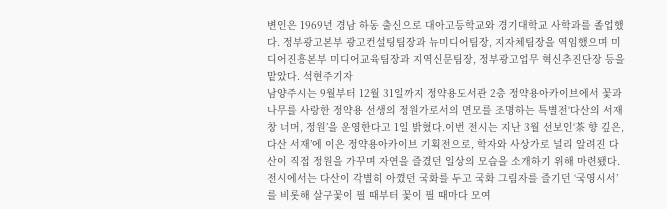변인은 1969년 경남 하동 출신으로 대아고등학교와 경기대학교 사학과를 졸업했다. 정부광고본부 광고컨설팅팀장과 뉴미디어팀장, 지자체팀장을 역임했으며 미디어진흥본부 미디어교육팀장과 지역신문팀장, 정부광고업무 혁신추진단장 등을 맡았다. 석현주기자
남양주시는 9월부터 12월 31일까지 정약용도서관 2층 정약용아카이브에서 꽃과 나무를 사랑한 정약용 선생의 정원가로서의 면모를 조명하는 특별전‘다산의 서재 창 너머, 정원’을 운영한다고 1일 밝혔다.이번 전시는 지난 3월 선보인‘茶 향 깊은, 다산 서재’에 이은 정약용아카이브 기획전으로, 학자와 사상가로 널리 알려진 다산이 직접 정원을 가꾸며 자연을 즐겼던 일상의 모습을 소개하기 위해 마련됐다.전시에서는 다산이 각별히 아꼈던 국화를 두고 국화 그림자를 즐기던 ‘국영시서’를 비롯해 살구꽃이 필 때부터 꽃이 필 때마다 모여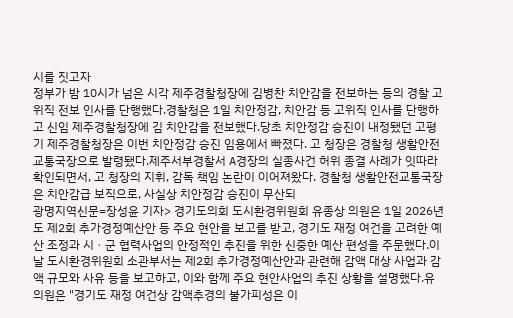시를 짓고자
정부가 밤 10시가 넘은 시각 제주경찰청장에 김병찬 치안감을 전보하는 등의 경찰 고위직 전보 인사를 단행했다.경찰청은 1일 치안정감, 치안감 등 고위직 인사를 단행하고 신임 제주경찰청장에 김 치안감을 전보했다.당초 치안정감 승진이 내정됐던 고평기 제주경찰청장은 이번 치안정감 승진 임용에서 빠졌다. 고 청장은 경찰청 생활안전교통국장으로 발령됐다.제주서부경찰서 A경장의 실종사건 허위 종결 사례가 잇따라 확인되면서, 고 청장의 지휘, 감독 책임 논란이 이어져왔다. 경찰청 생활안전교통국장은 치안감급 보직으로, 사실상 치안정감 승진이 무산되
광명지역신문=장성윤 기자> 경기도의회 도시환경위원회 유종상 의원은 1일 2026년도 제2회 추가경정예산안 등 주요 현안을 보고를 받고, 경기도 재정 여건을 고려한 예산 조정과 시ㆍ군 협력사업의 안정적인 추진을 위한 신중한 예산 편성을 주문했다.이날 도시환경위원회 소관부서는 제2회 추가경정예산안과 관련해 감액 대상 사업과 감액 규모와 사유 등을 보고하고, 이와 함께 주요 현안사업의 추진 상황을 설명했다.유 의원은 "경기도 재정 여건상 감액추경의 불가피성은 이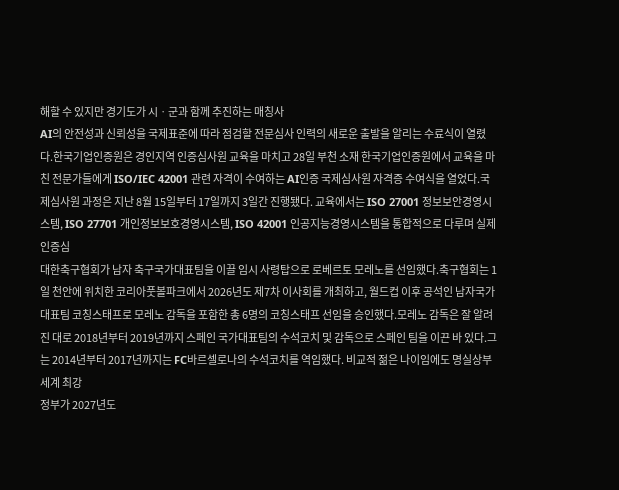해할 수 있지만 경기도가 시ㆍ군과 함께 추진하는 매칭사
AI의 안전성과 신뢰성을 국제표준에 따라 점검할 전문심사 인력의 새로운 출발을 알리는 수료식이 열렸다.한국기업인증원은 경인지역 인증심사원 교육을 마치고 28일 부천 소재 한국기업인증원에서 교육을 마친 전문가들에게 ISO/IEC 42001 관련 자격이 수여하는 AI인증 국제심사원 자격증 수여식을 열었다.국제심사원 과정은 지난 8월 15일부터 17일까지 3일간 진행됐다. 교육에서는 ISO 27001 정보보안경영시스템, ISO 27701 개인정보보호경영시스템, ISO 42001 인공지능경영시스템을 통합적으로 다루며 실제 인증심
대한축구협회가 남자 축구국가대표팀을 이끌 임시 사령탑으로 로베르토 모레노를 선임했다.축구협회는 1일 천안에 위치한 코리아풋볼파크에서 2026년도 제7차 이사회를 개최하고, 월드컵 이후 공석인 남자국가대표팀 코칭스태프로 모레노 감독을 포함한 총 6명의 코칭스태프 선임을 승인했다.모레노 감독은 잘 알려진 대로 2018년부터 2019년까지 스페인 국가대표팀의 수석코치 및 감독으로 스페인 팀을 이끈 바 있다.그는 2014년부터 2017년까지는 FC바르셀로나의 수석코치를 역임했다. 비교적 젊은 나이임에도 명실상부 세계 최강
정부가 2027년도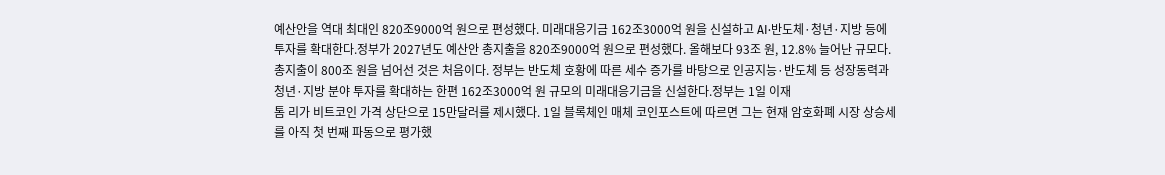예산안을 역대 최대인 820조9000억 원으로 편성했다. 미래대응기금 162조3000억 원을 신설하고 AI·반도체·청년·지방 등에 투자를 확대한다.정부가 2027년도 예산안 총지출을 820조9000억 원으로 편성했다. 올해보다 93조 원, 12.8% 늘어난 규모다. 총지출이 800조 원을 넘어선 것은 처음이다. 정부는 반도체 호황에 따른 세수 증가를 바탕으로 인공지능·반도체 등 성장동력과 청년·지방 분야 투자를 확대하는 한편 162조3000억 원 규모의 미래대응기금을 신설한다.정부는 1일 이재
톰 리가 비트코인 가격 상단으로 15만달러를 제시했다. 1일 블록체인 매체 코인포스트에 따르면 그는 현재 암호화폐 시장 상승세를 아직 첫 번째 파동으로 평가했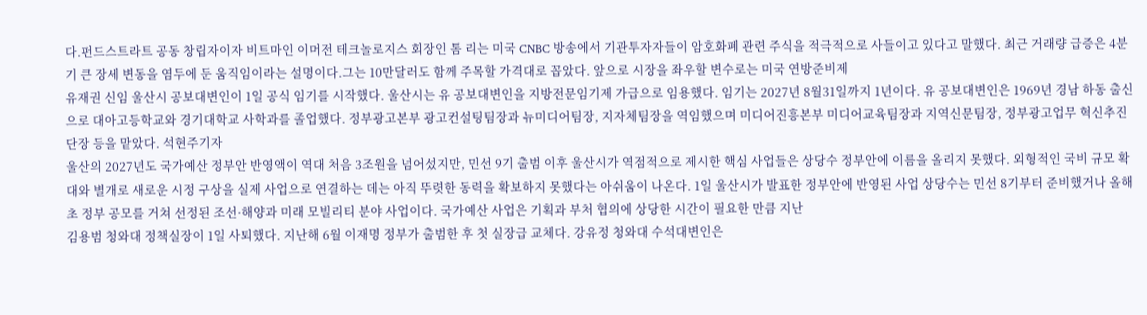다.펀드스트라트 공동 창립자이자 비트마인 이머전 테크놀로지스 회장인 톰 리는 미국 CNBC 방송에서 기관투자자들이 암호화폐 관련 주식을 적극적으로 사들이고 있다고 말했다. 최근 거래량 급증은 4분기 큰 장세 변동을 염두에 둔 움직임이라는 설명이다.그는 10만달러도 함께 주목할 가격대로 꼽았다. 앞으로 시장을 좌우할 변수로는 미국 연방준비제
유재권 신임 울산시 공보대변인이 1일 공식 임기를 시작했다. 울산시는 유 공보대변인을 지방전문임기제 가급으로 임용했다. 임기는 2027년 8월31일까지 1년이다. 유 공보대변인은 1969년 경남 하동 출신으로 대아고등학교와 경기대학교 사학과를 졸업했다. 정부광고본부 광고컨설팅팀장과 뉴미디어팀장, 지자체팀장을 역임했으며 미디어진흥본부 미디어교육팀장과 지역신문팀장, 정부광고업무 혁신추진단장 등을 맡았다. 석현주기자
울산의 2027년도 국가예산 정부안 반영액이 역대 처음 3조원을 넘어섰지만, 민선 9기 출범 이후 울산시가 역점적으로 제시한 핵심 사업들은 상당수 정부안에 이름을 올리지 못했다. 외형적인 국비 규모 확대와 별개로 새로운 시정 구상을 실제 사업으로 연결하는 데는 아직 뚜렷한 동력을 확보하지 못했다는 아쉬움이 나온다. 1일 울산시가 발표한 정부안에 반영된 사업 상당수는 민선 8기부터 준비했거나 올해 초 정부 공모를 거쳐 선정된 조선·해양과 미래 모빌리티 분야 사업이다. 국가예산 사업은 기획과 부처 협의에 상당한 시간이 필요한 만큼 지난
김용범 청와대 정책실장이 1일 사퇴했다. 지난해 6월 이재명 정부가 출범한 후 첫 실장급 교체다. 강유정 청와대 수석대변인은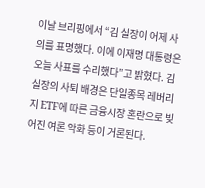이날 브리핑에서 “김 실장이 어제 사의를 표명했다. 이에 이재명 대통령은 오늘 사표를 수리했다”고 밝혔다. 김 실장의 사퇴 배경은 단일종목 레버리지 ETF에 따른 금융시장 혼란으로 빚어진 여론 악화 등이 거론된다.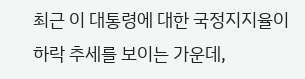최근 이 대통령에 대한 국정지지율이 하락 추세를 보이는 가운데,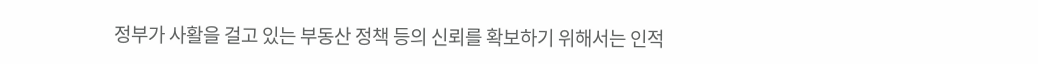정부가 사활을 걸고 있는 부동산 정책 등의 신뢰를 확보하기 위해서는 인적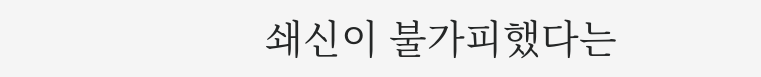쇄신이 불가피했다는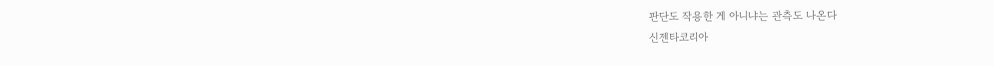판단도 작용한 게 아니냐는 관측도 나온다
신젠타코리아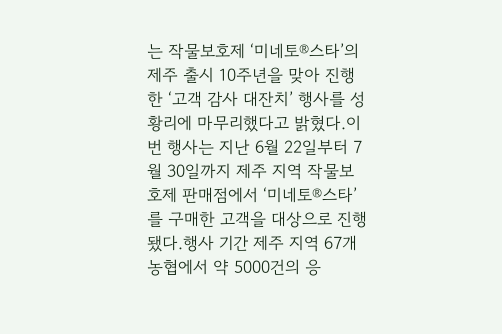는 작물보호제 ‘미네토®스타’의 제주 출시 10주년을 맞아 진행한 ‘고객 감사 대잔치’ 행사를 성황리에 마무리했다고 밝혔다.이번 행사는 지난 6월 22일부터 7월 30일까지 제주 지역 작물보호제 판매점에서 ‘미네토®스타’를 구매한 고객을 대상으로 진행됐다.행사 기간 제주 지역 67개 농협에서 약 5000건의 응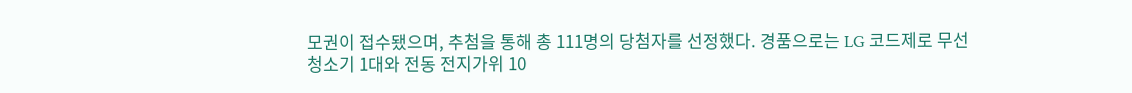모권이 접수됐으며, 추첨을 통해 총 111명의 당첨자를 선정했다. 경품으로는 LG 코드제로 무선청소기 1대와 전동 전지가위 10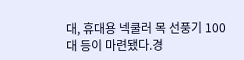대, 휴대용 넥쿨러 목 선풍기 100대 등이 마련됐다.경